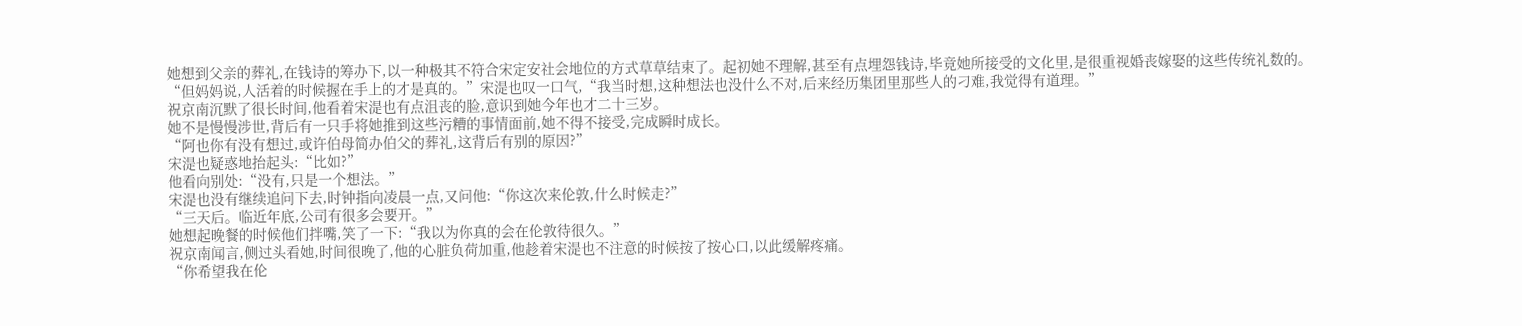她想到父亲的葬礼,在钱诗的筹办下,以一种极其不符合宋定安社会地位的方式草草结束了。起初她不理解,甚至有点埋怨钱诗,毕竟她所接受的文化里,是很重视婚丧嫁娶的这些传统礼数的。
“但妈妈说,人活着的时候握在手上的才是真的。”宋湜也叹一口气,“我当时想,这种想法也没什么不对,后来经历集团里那些人的刁难,我觉得有道理。”
祝京南沉默了很长时间,他看着宋湜也有点沮丧的脸,意识到她今年也才二十三岁。
她不是慢慢涉世,背后有一只手将她推到这些污糟的事情面前,她不得不接受,完成瞬时成长。
“阿也你有没有想过,或许伯母简办伯父的葬礼,这背后有别的原因?”
宋湜也疑惑地抬起头:“比如?”
他看向别处:“没有,只是一个想法。”
宋湜也没有继续追问下去,时钟指向凌晨一点,又问他:“你这次来伦敦,什么时候走?”
“三天后。临近年底,公司有很多会要开。”
她想起晚餐的时候他们拌嘴,笑了一下:“我以为你真的会在伦敦待很久。”
祝京南闻言,侧过头看她,时间很晚了,他的心脏负荷加重,他趁着宋湜也不注意的时候按了按心口,以此缓解疼痛。
“你希望我在伦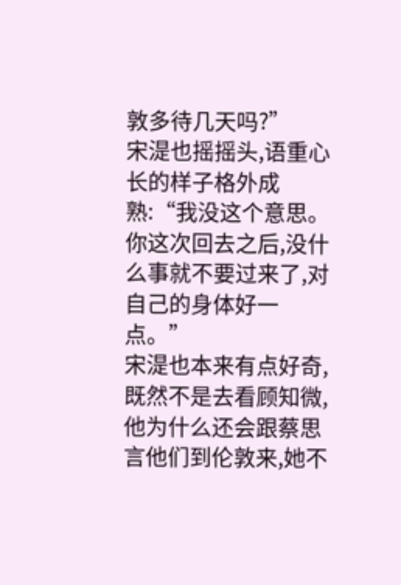敦多待几天吗?”
宋湜也摇摇头,语重心长的样子格外成熟:“我没这个意思。你这次回去之后,没什么事就不要过来了,对自己的身体好一点。”
宋湜也本来有点好奇,既然不是去看顾知微,他为什么还会跟蔡思言他们到伦敦来,她不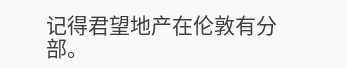记得君望地产在伦敦有分部。